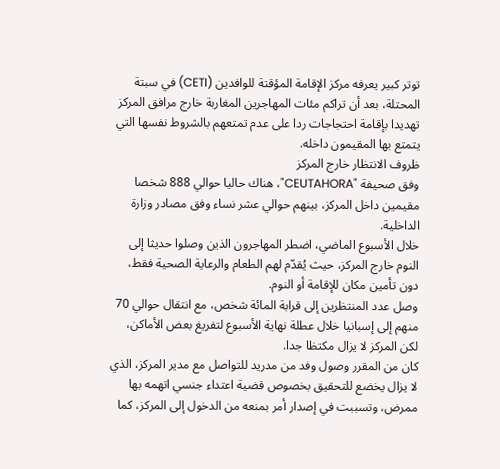توتر كبير يعرفه مركز الإقامة المؤقتة للوافدين (CETI) في سبتة المحتلة، بعد أن تراكم مئات المهاجرين المغاربة خارج مرافق المركز تهديدا بإقامة احتجاجات ردا على عدم تمتعهم بالشروط نفسها التي يتمتع بها المقيمون داخله.
ظروف الانتظار خارج المركز
وفق صحيفة "CEUTAHORA"، هناك حاليا حوالي 888 شخصا مقيمين داخل المركز، بينهم حوالي عشر نساء وفق مصادر وزارة الداخلية.
خلال الأسبوع الماضي، اضطر المهاجرون الذين وصلوا حديثا إلى النوم خارج المركز، حيث يُقدّم لهم الطعام والرعاية الصحية فقط، دون تأمين مكان للإقامة أو النوم.
وصل عدد المنتظرين إلى قرابة المائة شخص، مع انتقال حوالي 70 منهم إلى إسبانيا خلال عطلة نهاية الأسبوع لتفريغ بعض الأماكن، لكن المركز لا يزال مكتظا جدا.
كان من المقرر وصول وفد من مدريد للتواصل مع مدير المركز، الذي لا يزال يخضع للتحقيق بخصوص قضية اعتداء جنسي اتهمه بها ممرض، وتسببت في إصدار أمر بمنعه من الدخول إلى المركز، كما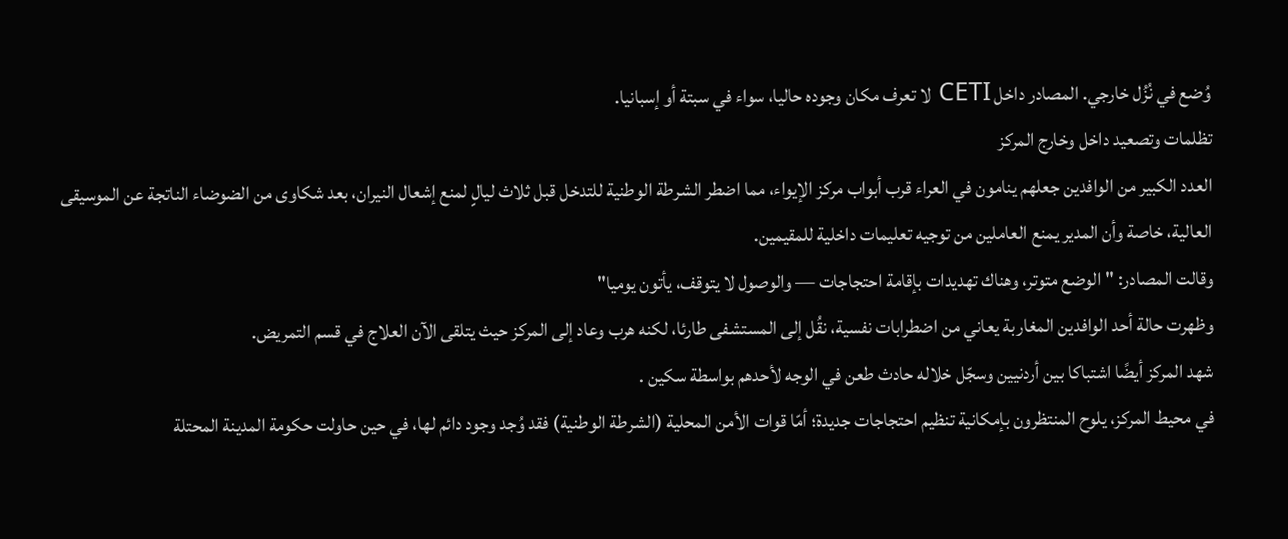وُضع في نُزُل خارجي. المصادر داخل CETI لا تعرف مكان وجوده حاليا، سواء في سبتة أو إسبانيا.
تظلمات وتصعيد داخل وخارج المركز
العدد الكبير من الوافدين جعلهم ينامون في العراء قرب أبواب مركز الإيواء، مما اضطر الشرطة الوطنية للتدخل قبل ثلاث ليالٍ لمنع إشعال النيران، بعد شكاوى من الضوضاء الناتجة عن الموسيقى العالية، خاصة وأن المدير يمنع العاملين من توجيه تعليمات داخلية للمقيمين.
وقالت المصادر: "الوضع متوتر، وهناك تهديدات بإقامة احتجاجات — والوصول لا يتوقف، يأتون يوميا"
وظهرت حالة أحد الوافدين المغاربة يعاني من اضطرابات نفسية، نقُل إلى المستشفى طارئا، لكنه هرب وعاد إلى المركز حيث يتلقى الآن العلاج في قسم التمريض.
شهد المركز أيضًا اشتباكا بين أردنيين وسجّل خلاله حادث طعن في الوجه لأحدهم بواسطة سكين .
في محيط المركز، يلوح المنتظرون بإمكانية تنظيم احتجاجات جديدة؛ أمّا قوات الأمن المحلية (الشرطة الوطنية) فقد وُجد وجود دائم لها، في حين حاولت حكومة المدينة المحتلة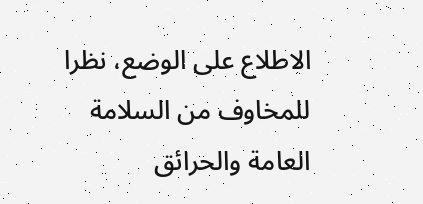الاطلاع على الوضع، نظرا للمخاوف من السلامة العامة والحرائق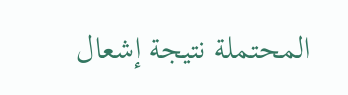المحتملة نتيجة إشعال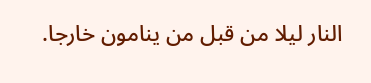النار ليلا من قبل من ينامون خارجا.